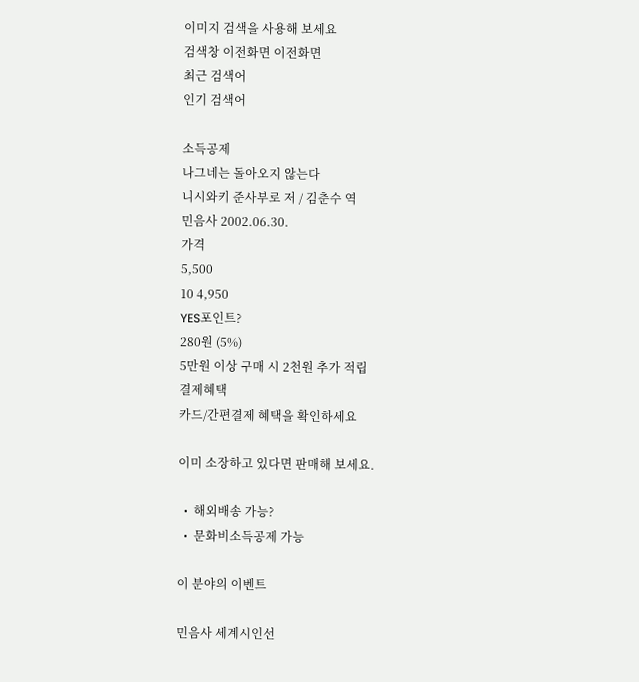이미지 검색을 사용해 보세요
검색창 이전화면 이전화면
최근 검색어
인기 검색어

소득공제
나그네는 돌아오지 않는다
니시와키 준사부로 저 / 김춘수 역
민음사 2002.06.30.
가격
5,500
10 4,950
YES포인트?
280원 (5%)
5만원 이상 구매 시 2천원 추가 적립
결제혜택
카드/간편결제 혜택을 확인하세요

이미 소장하고 있다면 판매해 보세요.

  •  해외배송 가능?
  •  문화비소득공제 가능

이 분야의 이벤트

민음사 세계시인선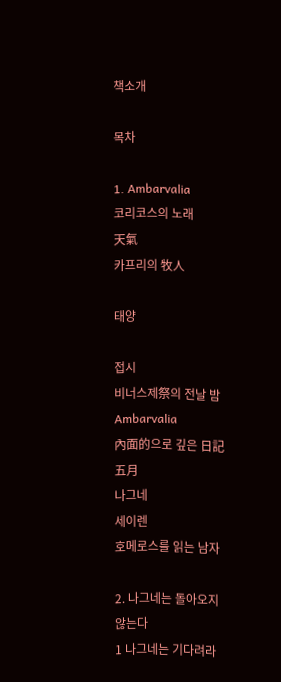책소개

목차

1. Ambarvalia
코리코스의 노래
天氣
카프리의 牧人

태양

접시
비너스제祭의 전날 밤
Ambarvalia
內面的으로 깊은 日記
五月
나그네
세이렌
호메로스를 읽는 남자

2. 나그네는 돌아오지 않는다
1 나그네는 기다려라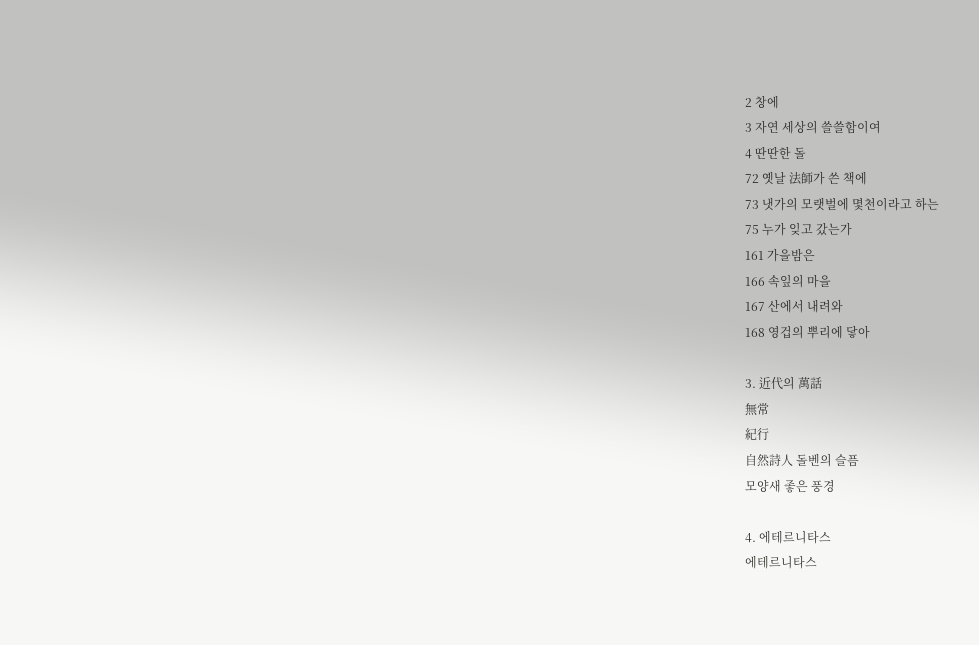2 창에
3 자연 세상의 쓸쓸함이여
4 딴딴한 돌
72 옛날 法師가 쓴 책에
73 냇가의 모랫벌에 몇천이라고 하는
75 누가 잊고 갔는가
161 가을밤은
166 속잎의 마을
167 산에서 내려와
168 영겁의 뿌리에 닿아

3. 近代의 萬話
無常
紀行
自然詩人 돌벤의 슬픔
모양새 좋은 풍경

4. 에테르니타스
에테르니타스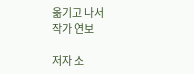옮기고 나서
작가 연보

저자 소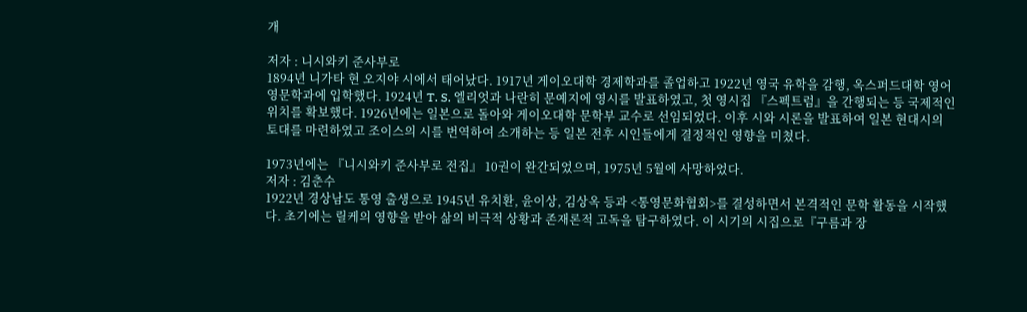개

저자 : 니시와키 준사부로
1894년 니가타 현 오지야 시에서 태어났다. 1917년 게이오대학 경제학과를 졸업하고 1922년 영국 유학을 감행, 옥스퍼드대학 영어영문학과에 입학했다. 1924년 T. S. 엘리엇과 나란히 문예지에 영시를 발표하였고, 첫 영시집 『스펙트럼』을 간행되는 등 국제적인 위치를 확보했다. 1926년에는 일본으로 돌아와 게이오대학 문학부 교수로 선임되었다. 이후 시와 시론을 발표하여 일본 현대시의 토대를 마련하였고 조이스의 시를 번역하여 소개하는 등 일본 전후 시인들에게 결정적인 영향을 미쳤다.

1973년에는 『니시와키 준사부로 전집』 10권이 완간되었으며, 1975년 5월에 사망하었다.
저자 : 김춘수
1922년 경상남도 통영 출생으로 1945년 유치환, 윤이상, 김상옥 등과 <통영문화협회>를 결성하면서 본격적인 문학 활동을 시작했다. 초기에는 릴케의 영향을 받아 삶의 비극적 상황과 존재론적 고독을 탐구하였다. 이 시기의 시집으로『구름과 장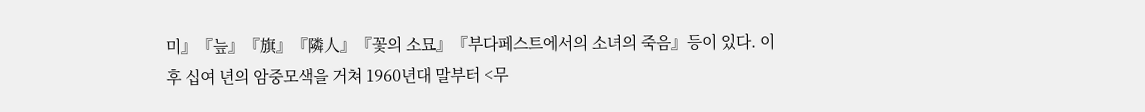미』『늪』『旗』『隣人』『꽃의 소묘』『부다페스트에서의 소녀의 죽음』등이 있다. 이후 십여 년의 암중모색을 거쳐 1960년대 말부터 <무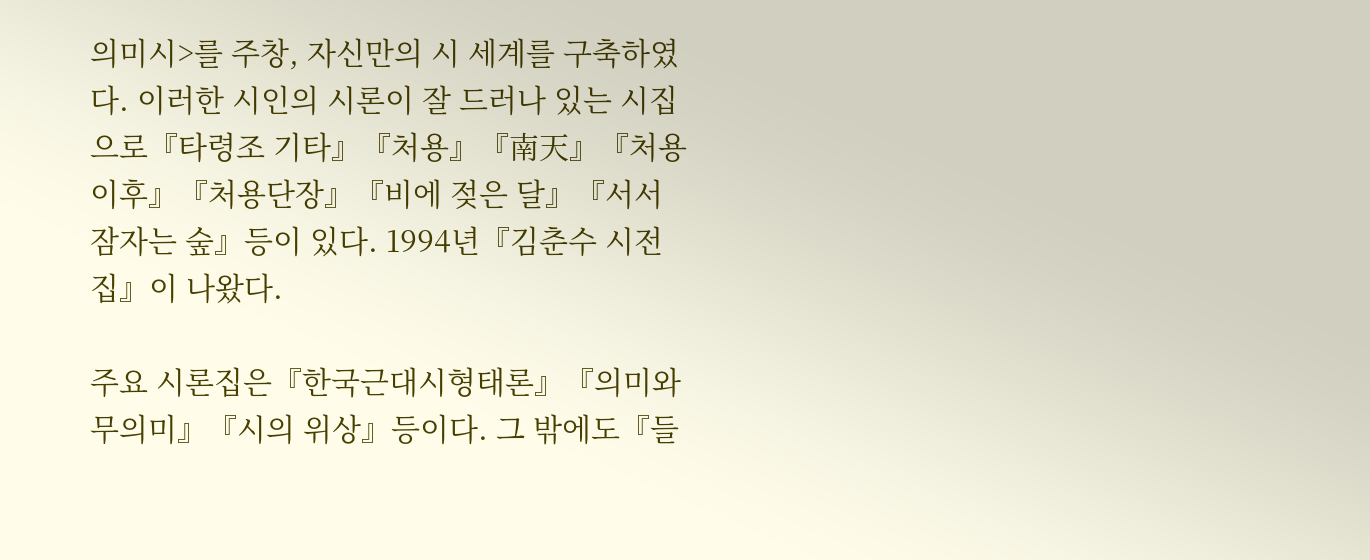의미시>를 주창, 자신만의 시 세계를 구축하였다. 이러한 시인의 시론이 잘 드러나 있는 시집으로『타령조 기타』『처용』『南天』『처용이후』『처용단장』『비에 젖은 달』『서서 잠자는 숲』등이 있다. 1994년『김춘수 시전집』이 나왔다.

주요 시론집은『한국근대시형태론』『의미와 무의미』『시의 위상』등이다. 그 밖에도『들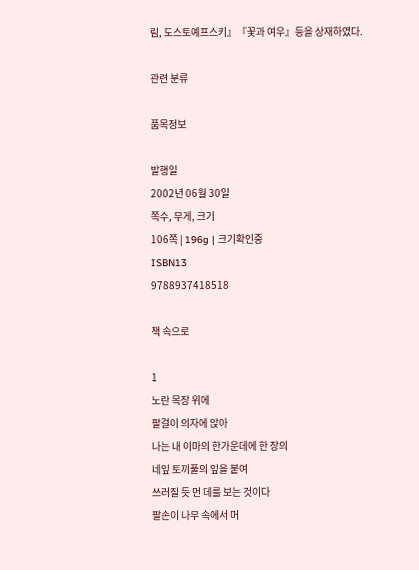림, 도스토예프스키』『꽃과 여우』등을 상재하였다.

관련 분류

품목정보

발행일
2002년 06월 30일
쪽수, 무게, 크기
106쪽 | 196g | 크기확인중
ISBN13
9788937418518

책 속으로

1
노란 목장 위에
팔걸이 의자에 앉아
나는 내 이마의 한가운데에 한 장의
네잎 토끼풀의 잎을 붙여
쓰러질 듯 먼 데를 보는 것이다
팔손이 나무 속에서 머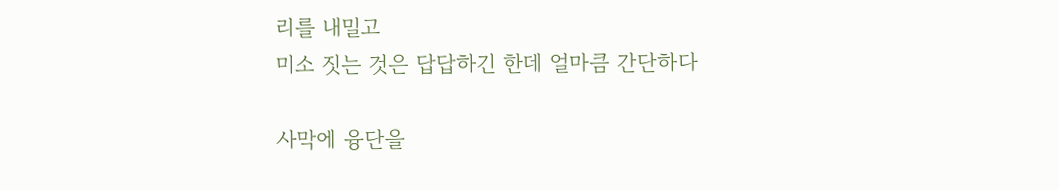리를 내밀고
미소 짓는 것은 답답하긴 한데 얼마큼 간단하다

사막에 융단을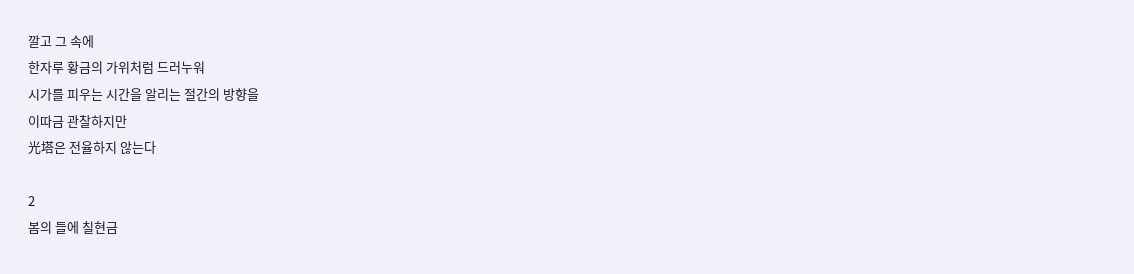깔고 그 속에
한자루 황금의 가위처럼 드러누워
시가를 피우는 시간을 알리는 절간의 방향을
이따금 관찰하지만
光塔은 전율하지 않는다

2
봄의 들에 칠현금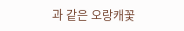과 같은 오랑캐꽃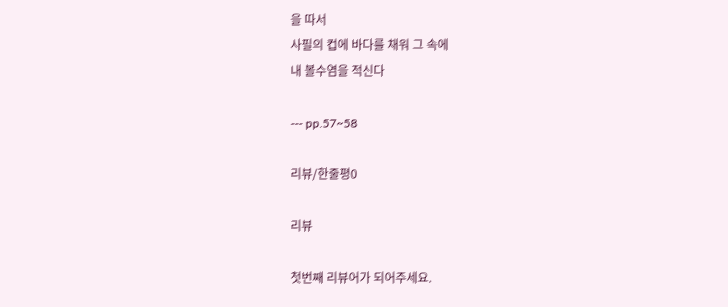을 따서
사필의 컵에 바다를 채워 그 속에
내 볼수염을 적신다

--- pp.57~58

리뷰/한줄평0

리뷰

첫번째 리뷰어가 되어주세요.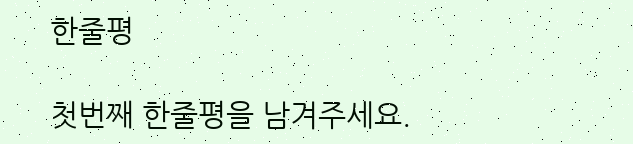한줄평

첫번째 한줄평을 남겨주세요.